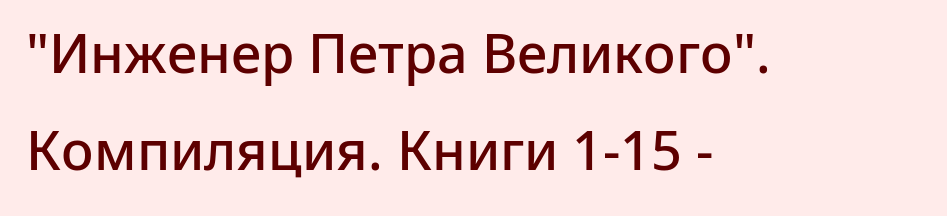"Инженер Петра Великого". Компиляция. Книги 1-15 -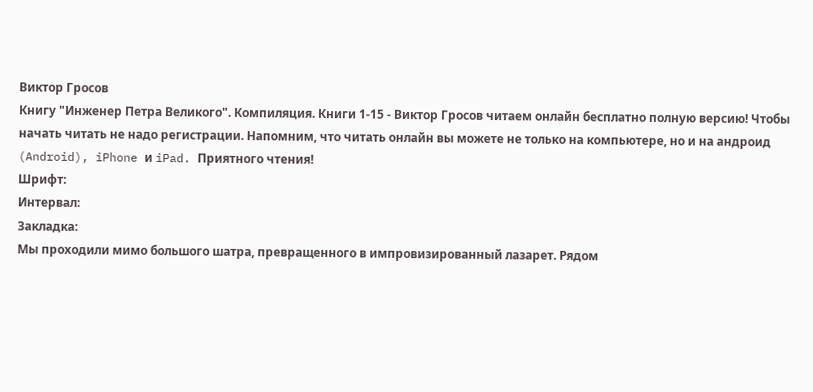Виктор Гросов
Книгу "Инженер Петра Великого". Компиляция. Книги 1-15 - Виктор Гросов читаем онлайн бесплатно полную версию! Чтобы начать читать не надо регистрации. Напомним, что читать онлайн вы можете не только на компьютере, но и на андроид (Android), iPhone и iPad. Приятного чтения!
Шрифт:
Интервал:
Закладка:
Мы проходили мимо большого шатра, превращенного в импровизированный лазарет. Рядом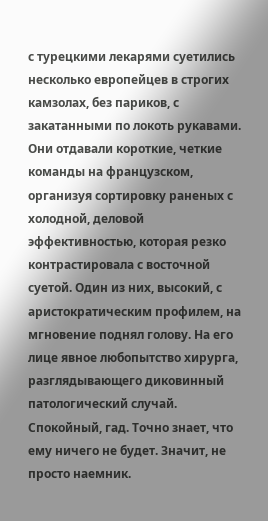с турецкими лекарями суетились несколько европейцев в строгих камзолах, без париков, с закатанными по локоть рукавами. Они отдавали короткие, четкие команды на французском, организуя сортировку раненых с холодной, деловой эффективностью, которая резко контрастировала с восточной суетой. Один из них, высокий, с аристократическим профилем, на мгновение поднял голову. На его лице явное любопытство хирурга, разглядывающего диковинный патологический случай. Спокойный, гад. Точно знает, что ему ничего не будет. Значит, не просто наемник.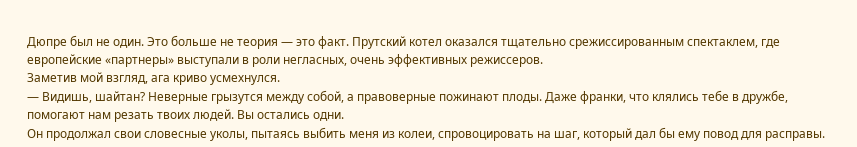Дюпре был не один. Это больше не теория — это факт. Прутский котел оказался тщательно срежиссированным спектаклем, где европейские «партнеры» выступали в роли негласных, очень эффективных режиссеров.
Заметив мой взгляд, ага криво усмехнулся.
— Видишь, шайтан? Неверные грызутся между собой, а правоверные пожинают плоды. Даже франки, что клялись тебе в дружбе, помогают нам резать твоих людей. Вы остались одни.
Он продолжал свои словесные уколы, пытаясь выбить меня из колеи, спровоцировать на шаг, который дал бы ему повод для расправы.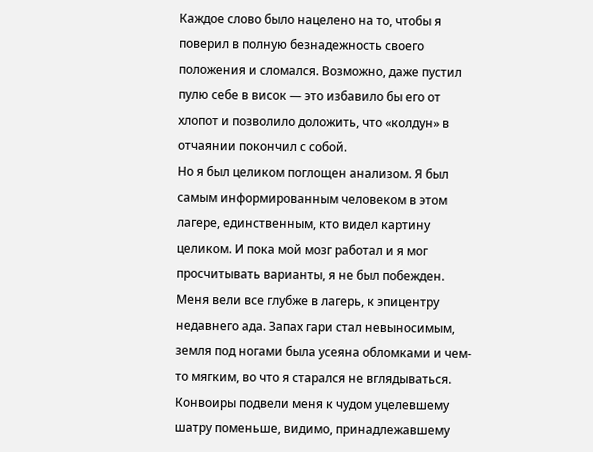Каждое слово было нацелено на то, чтобы я поверил в полную безнадежность своего положения и сломался. Возможно, даже пустил пулю себе в висок — это избавило бы его от хлопот и позволило доложить, что «колдун» в отчаянии покончил с собой.
Но я был целиком поглощен анализом. Я был самым информированным человеком в этом лагере, единственным, кто видел картину целиком. И пока мой мозг работал и я мог просчитывать варианты, я не был побежден.
Меня вели все глубже в лагерь, к эпицентру недавнего ада. Запах гари стал невыносимым, земля под ногами была усеяна обломками и чем-то мягким, во что я старался не вглядываться. Конвоиры подвели меня к чудом уцелевшему шатру поменьше, видимо, принадлежавшему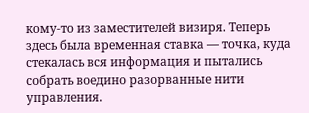кому-то из заместителей визиря. Теперь здесь была временная ставка — точка, куда стекалась вся информация и пытались собрать воедино разорванные нити управления.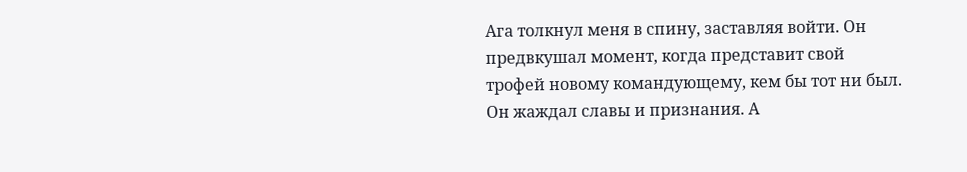Ага толкнул меня в спину, заставляя войти. Он предвкушал момент, когда представит свой трофей новому командующему, кем бы тот ни был. Он жаждал славы и признания. А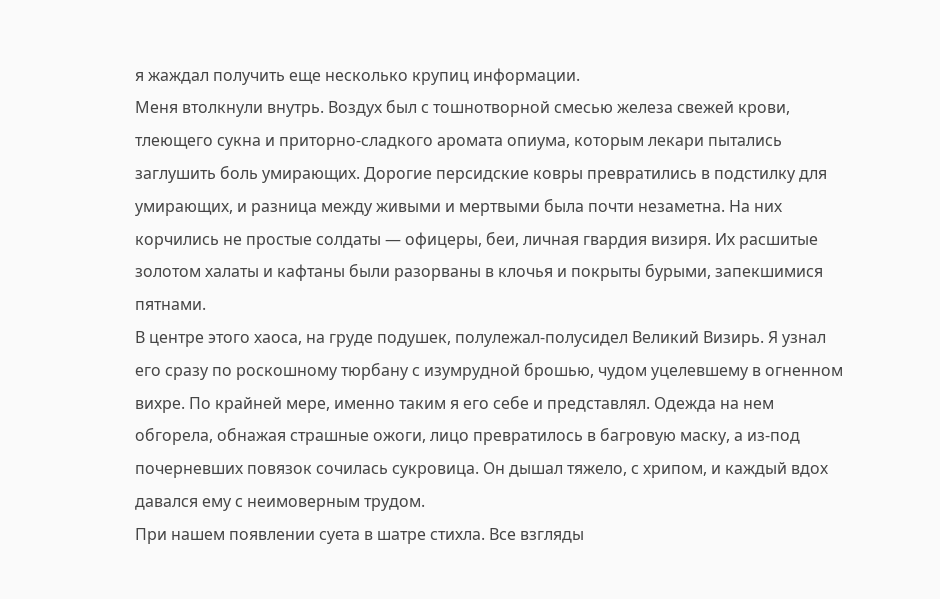я жаждал получить еще несколько крупиц информации.
Меня втолкнули внутрь. Воздух был с тошнотворной смесью железа свежей крови, тлеющего сукна и приторно-сладкого аромата опиума, которым лекари пытались заглушить боль умирающих. Дорогие персидские ковры превратились в подстилку для умирающих, и разница между живыми и мертвыми была почти незаметна. На них корчились не простые солдаты — офицеры, беи, личная гвардия визиря. Их расшитые золотом халаты и кафтаны были разорваны в клочья и покрыты бурыми, запекшимися пятнами.
В центре этого хаоса, на груде подушек, полулежал-полусидел Великий Визирь. Я узнал его сразу по роскошному тюрбану с изумрудной брошью, чудом уцелевшему в огненном вихре. По крайней мере, именно таким я его себе и представлял. Одежда на нем обгорела, обнажая страшные ожоги, лицо превратилось в багровую маску, а из-под почерневших повязок сочилась сукровица. Он дышал тяжело, с хрипом, и каждый вдох давался ему с неимоверным трудом.
При нашем появлении суета в шатре стихла. Все взгляды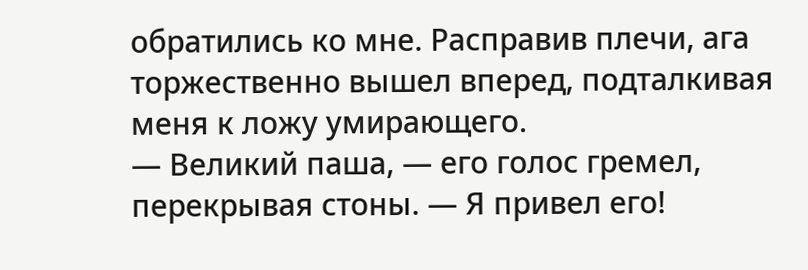обратились ко мне. Расправив плечи, ага торжественно вышел вперед, подталкивая меня к ложу умирающего.
— Великий паша, — его голос гремел, перекрывая стоны. — Я привел его!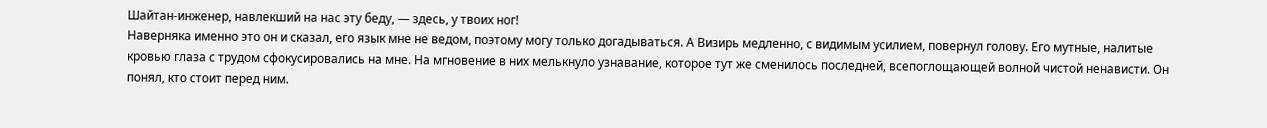Шайтан-инженер, навлекший на нас эту беду, — здесь, у твоих ног!
Наверняка именно это он и сказал, его язык мне не ведом, поэтому могу только догадываться. А Визирь медленно, с видимым усилием, повернул голову. Его мутные, налитые кровью глаза с трудом сфокусировались на мне. На мгновение в них мелькнуло узнавание, которое тут же сменилось последней, всепоглощающей волной чистой ненависти. Он понял, кто стоит перед ним.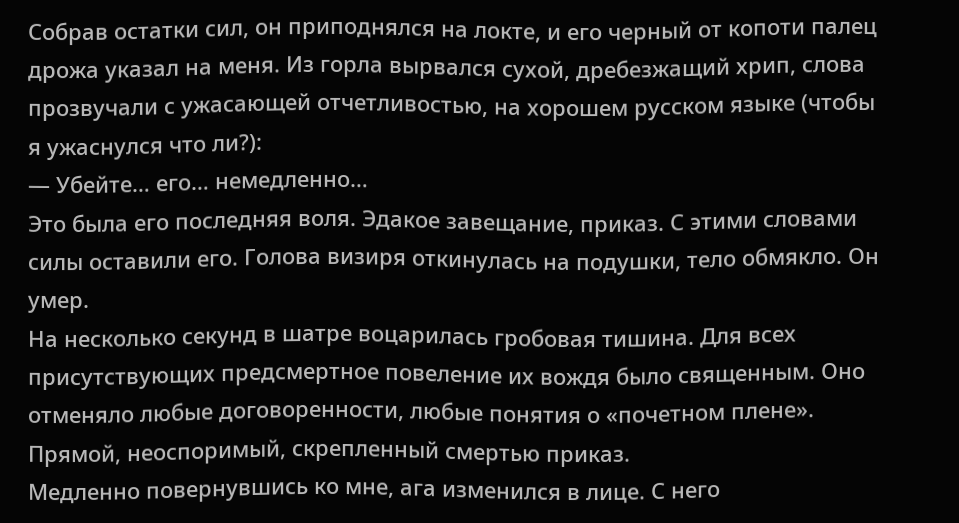Собрав остатки сил, он приподнялся на локте, и его черный от копоти палец дрожа указал на меня. Из горла вырвался сухой, дребезжащий хрип, слова прозвучали с ужасающей отчетливостью, на хорошем русском языке (чтобы я ужаснулся что ли?):
— Убейте… его… немедленно…
Это была его последняя воля. Эдакое завещание, приказ. С этими словами силы оставили его. Голова визиря откинулась на подушки, тело обмякло. Он умер.
На несколько секунд в шатре воцарилась гробовая тишина. Для всех присутствующих предсмертное повеление их вождя было священным. Оно отменяло любые договоренности, любые понятия о «почетном плене». Прямой, неоспоримый, скрепленный смертью приказ.
Медленно повернувшись ко мне, ага изменился в лице. С него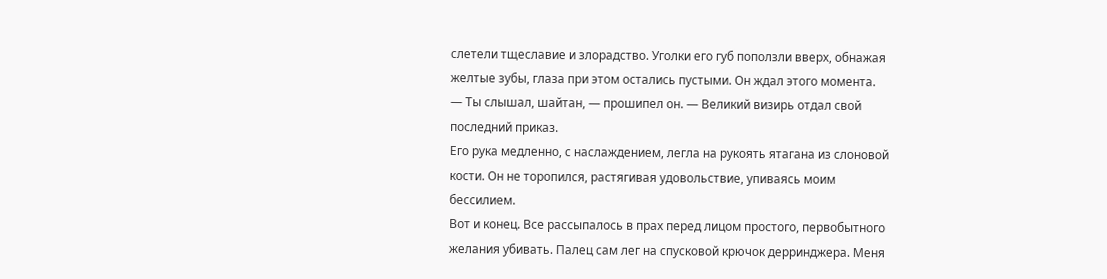слетели тщеславие и злорадство. Уголки его губ поползли вверх, обнажая желтые зубы, глаза при этом остались пустыми. Он ждал этого момента.
— Ты слышал, шайтан, — прошипел он. — Великий визирь отдал свой последний приказ.
Его рука медленно, с наслаждением, легла на рукоять ятагана из слоновой кости. Он не торопился, растягивая удовольствие, упиваясь моим бессилием.
Вот и конец. Все рассыпалось в прах перед лицом простого, первобытного желания убивать. Палец сам лег на спусковой крючок дерринджера. Меня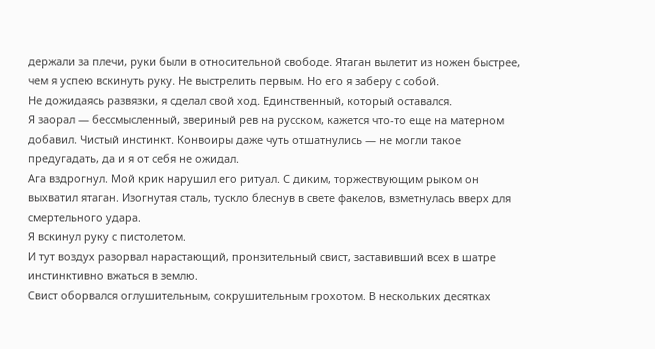держали за плечи, руки были в относительной свободе. Ятаган вылетит из ножен быстрее, чем я успею вскинуть руку. Не выстрелить первым. Но его я заберу с собой.
Не дожидаясь развязки, я сделал свой ход. Единственный, который оставался.
Я заорал — бессмысленный, звериный рев на русском, кажется что-то еще на матерном добавил. Чистый инстинкт. Конвоиры даже чуть отшатнулись — не могли такое предугадать, да и я от себя не ожидал.
Ага вздрогнул. Мой крик нарушил его ритуал. С диким, торжествующим рыком он выхватил ятаган. Изогнутая сталь, тускло блеснув в свете факелов, взметнулась вверх для смертельного удара.
Я вскинул руку с пистолетом.
И тут воздух разорвал нарастающий, пронзительный свист, заставивший всех в шатре инстинктивно вжаться в землю.
Свист оборвался оглушительным, сокрушительным грохотом. В нескольких десятках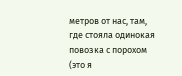метров от нас, там, где стояла одинокая повозка с порохом (это я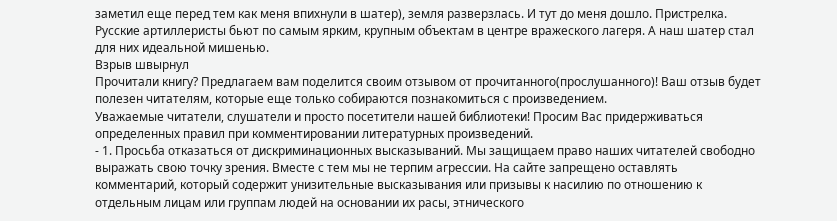заметил еще перед тем как меня впихнули в шатер), земля разверзлась. И тут до меня дошло. Пристрелка. Русские артиллеристы бьют по самым ярким, крупным объектам в центре вражеского лагеря. А наш шатер стал для них идеальной мишенью.
Взрыв швырнул
Прочитали книгу? Предлагаем вам поделится своим отзывом от прочитанного(прослушанного)! Ваш отзыв будет полезен читателям, которые еще только собираются познакомиться с произведением.
Уважаемые читатели, слушатели и просто посетители нашей библиотеки! Просим Вас придерживаться определенных правил при комментировании литературных произведений.
- 1. Просьба отказаться от дискриминационных высказываний. Мы защищаем право наших читателей свободно выражать свою точку зрения. Вместе с тем мы не терпим агрессии. На сайте запрещено оставлять комментарий, который содержит унизительные высказывания или призывы к насилию по отношению к отдельным лицам или группам людей на основании их расы, этнического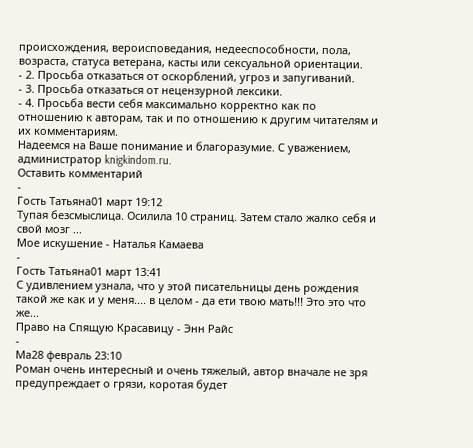происхождения, вероисповедания, недееспособности, пола, возраста, статуса ветерана, касты или сексуальной ориентации.
- 2. Просьба отказаться от оскорблений, угроз и запугиваний.
- 3. Просьба отказаться от нецензурной лексики.
- 4. Просьба вести себя максимально корректно как по отношению к авторам, так и по отношению к другим читателям и их комментариям.
Надеемся на Ваше понимание и благоразумие. С уважением, администратор knigkindom.ru.
Оставить комментарий
-
Гость Татьяна01 март 19:12
Тупая безсмыслица. Осилила 10 страниц. Затем стало жалко себя и свой мозг ...
Мое искушение - Наталья Камаева
-
Гость Татьяна01 март 13:41
С удивлением узнала, что у этой писательницы день рождения такой же как и у меня.... в целом - да ети твою мать!!! Это это что же...
Право на Спящую Красавицу - Энн Райс
-
Ма28 февраль 23:10
Роман очень интересный и очень тяжелый, автор вначале не зря предупреждает о грязи, коротая будет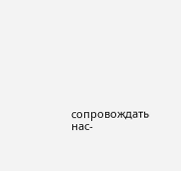сопровождать нас-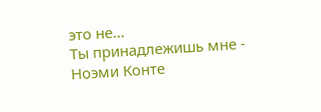это не...
Ты принадлежишь мне - Ноэми Конте